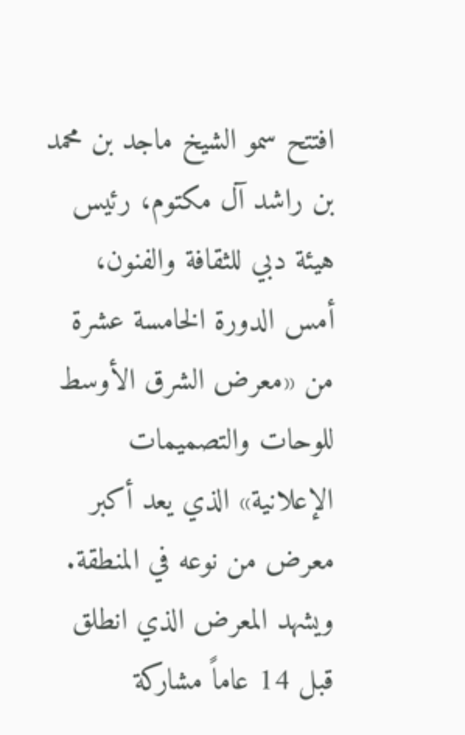افتتح سمو الشيخ ماجد بن محمد بن راشد آل مكتوم، رئيس هيئة دبي للثقافة والفنون، أمس الدورة الخامسة عشرة من «معرض الشرق الأوسط للوحات والتصميمات الإعلانية» الذي يعد أكبر معرض من نوعه في المنطقة. ويشهد المعرض الذي انطلق قبل 14 عاماً مشاركة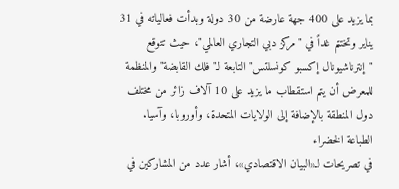بما يزيد على 400 جهة عارضة من 30 دولة وبدأت فعالياته في 31 يناير وتختتم غداً في "مركز دبي التجاري العالمي"، حيث تتوقع "إنترناشيونال إكسبو كونسلتس" التابعة لـ"فلك القابضة" والمنظمة للمعرض أن يتم استقطاب ما يزيد على 10 آلاف زائر من مختلف دول المنطقة بالإضافة إلى الولايات المتحدة، وأوروبا، وآسيا.
الطباعة الخضراء
في تصريحات لـ«البيان الاقتصادي»، أشار عدد من المشاركين في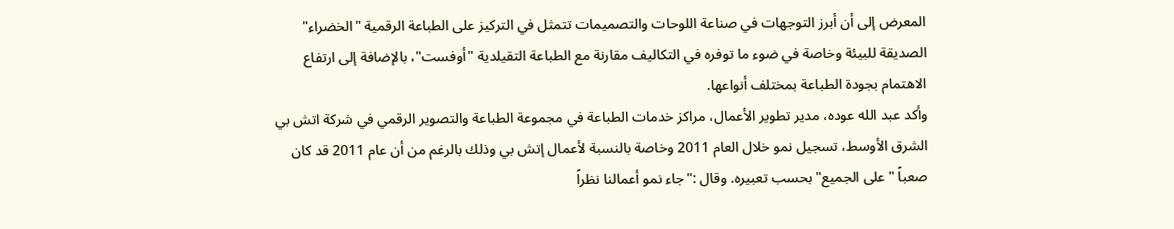المعرض إلى أن أبرز التوجهات في صناعة اللوحات والتصميمات تتمثل في التركيز على الطباعة الرقمية "الخضراء" الصديقة للبيئة وخاصة في ضوء ما توفره في التكاليف مقارنة مع الطباعة التقيلدية "أوفست"، بالإضافة إلى ارتفاع الاهتمام بجودة الطباعة بمختلف أنواعها.
وأكد عبد الله عوده، مدير تطوير الأعمال، مراكز خدمات الطباعة في مجموعة الطباعة والتصوير الرقمي في شركة اتش بي الشرق الأوسط، تسجيل نمو خلال العام 2011 وخاصة بالنسبة لأعمال إتش بي وذلك بالرغم من أن عام 2011 قد كان صعباً "على الجميع" بحسب تعبيره. وقال :"جاء نمو أعمالنا نظراً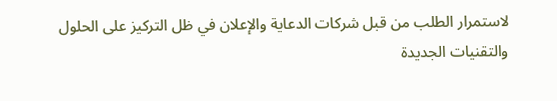لاستمرار الطلب من قبل شركات الدعاية والإعلان في ظل التركيز على الحلول والتقنيات الجديدة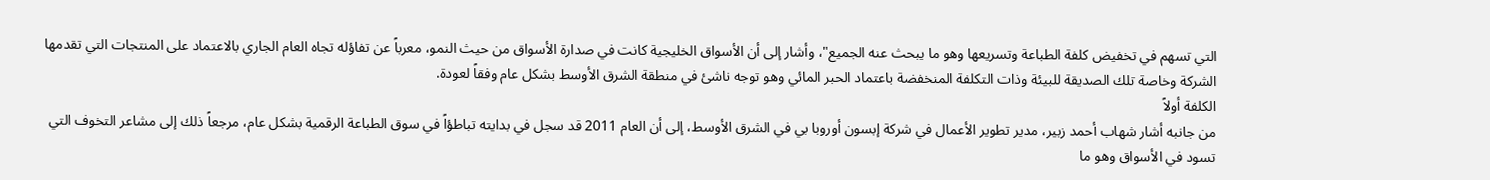التي تسهم في تخفيض كلفة الطباعة وتسريعها وهو ما يبحث عنه الجميع"، وأشار إلى أن الأسواق الخليجية كانت في صدارة الأسواق من حيث النمو، معرباً عن تفاؤله تجاه العام الجاري بالاعتماد على المنتجات التي تقدمها الشركة وخاصة تلك الصديقة للبيئة وذات التكلفة المنخفضة باعتماد الحبر المائي وهو توجه ناشئ في منطقة الشرق الأوسط بشكل عام وفقاً لعودة.
الكلفة أولاً
من جانبه أشار شهاب أحمد زبير، مدير تطوير الأعمال في شركة إبسون أوروبا بي في الشرق الأوسط، إلى أن العام 2011 قد سجل في بدايته تباطؤاً في سوق الطباعة الرقمية بشكل عام، مرجعاً ذلك إلى مشاعر التخوف التي تسود في الأسواق وهو ما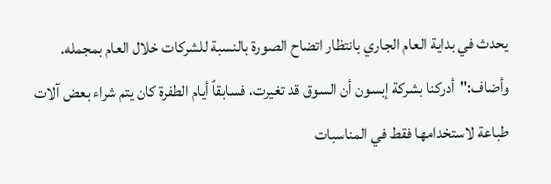يحدث في بداية العام الجاري بانتظار اتضاح الصورة بالنسبة للشركات خلال العام بمجمله.
وأضاف:"أدركنا بشركة إبسون أن السوق قد تغيرت، فسابقاً أيام الطفرة كان يتم شراء بعض آلات طباعة لاستخدامها فقط في المناسبات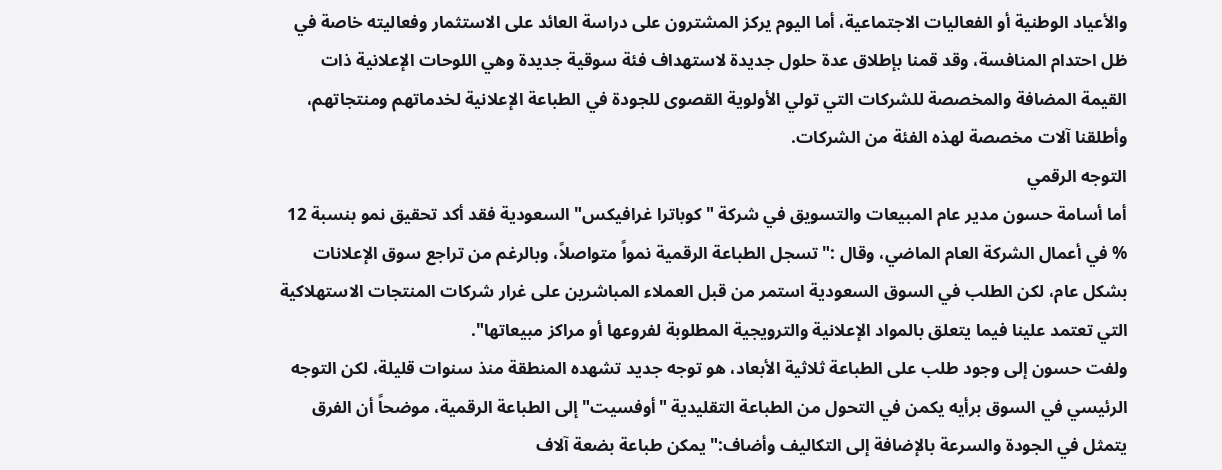والأعياد الوطنية أو الفعاليات الاجتماعية، أما اليوم يركز المشترون على دراسة العائد على الاستثمار وفعاليته خاصة في ظل احتدام المنافسة، وقد قمنا بإطلاق عدة حلول جديدة لاستهداف فئة سوقية جديدة وهي اللوحات الإعلانية ذات القيمة المضافة والمخصصة للشركات التي تولي الأولوية القصوى للجودة في الطباعة الإعلانية لخدماتهم ومنتجاتهم، وأطلقنا آلات مخصصة لهذه الفئة من الشركات.
التوجه الرقمي
أما أسامة حسون مدير عام المبيعات والتسويق في شركة "كوباترا غرافيكس" السعودية فقد أكد تحقيق نمو بنسبة 12 % في أعمال الشركة العام الماضي، وقال :"تسجل الطباعة الرقمية نمواً متواصلاً، وبالرغم من تراجع سوق الإعلانات بشكل عام، لكن الطلب في السوق السعودية استمر من قبل العملاء المباشرين على غرار شركات المنتجات الاستهلاكية التي تعتمد علينا فيما يتعلق بالمواد الإعلانية والترويجية المطلوبة لفروعها أو مراكز مبيعاتها".
ولفت حسون إلى وجود طلب على الطباعة ثلاثية الأبعاد، هو توجه جديد تشهده المنطقة منذ سنوات قليلة، لكن التوجه الرئيسي في السوق برأيه يكمن في التحول من الطباعة التقليدية "أوفسيت" إلى الطباعة الرقمية، موضحاً أن الفرق يتمثل في الجودة والسرعة بالإضافة إلى التكاليف وأضاف:" يمكن طباعة بضعة آلاف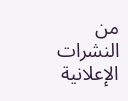من النشرات الإعلانية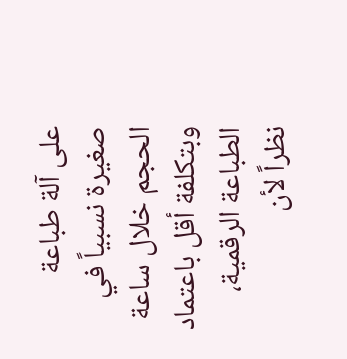على آلة طباعة صغيرة نسبياً في الحجم خلال ساعة وبتكلفة أقل باعتماد الطباعة الرقمية، نظراً لأن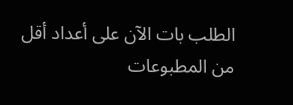الطلب بات الآن على أعداد أقل من المطبوعات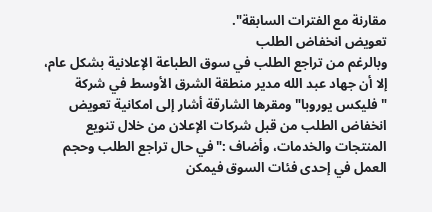مقارنة مع الفترات السابقة".
تعويض انخفاض الطلب
وبالرغم من تراجع الطلب في سوق الطباعة الإعلانية بشكل عام، إلا أن جهاد عبد الله مدير منطقة الشرق الأوسط في شركة "فليكس يوروبا" ومقرها الشارقة أشار إلى امكانية تعويض انخفاض الطلب من قبل شركات الإعلان من خلال تنويع المنتجات والخدمات، وأضاف :"في حال تراجع الطلب وحجم العمل في إحدى فئات السوق فيمكن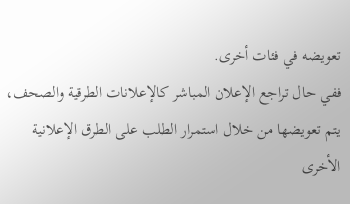تعويضه في فئات أخرى.
ففي حال تراجع الإعلان المباشر كالإعلانات الطرقية والصحف، يتم تعويضها من خلال استمرار الطلب على الطرق الإعلانية الأخرى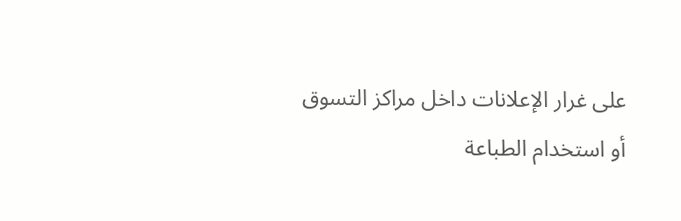على غرار الإعلانات داخل مراكز التسوق أو استخدام الطباعة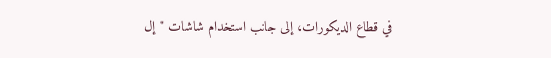في قطاع الديكورات، إلى جانب استخدام شاشات "إل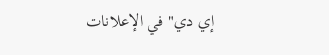إي دي" في الإعلانات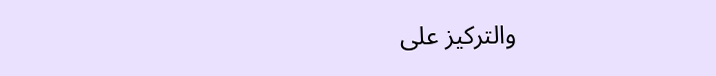والتركيز على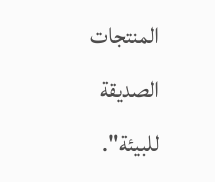المنتجات الصديقة للبيئة".